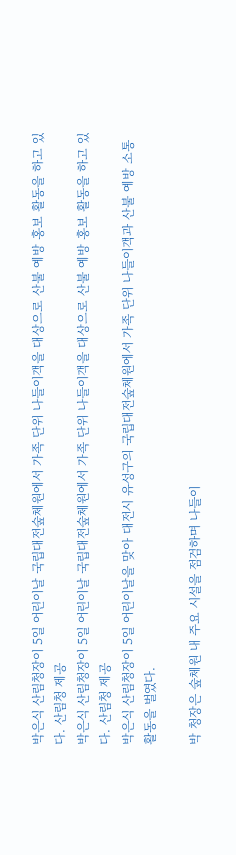박은식 산림청장이 5일 어린이날 국립대전숲체원에서 가족 단위 나들이객을 대상으로 산불 예방 홍보 활동을 하고 있다. 산림청 제공
박은식 산림청장이 5일 어린이날 국립대전숲체원에서 가족 단위 나들이객을 대상으로 산불 예방 홍보 활동을 하고 있다. 산림청 제공
박은식 산림청장이 5일 어린이날을 맞아 대전시 유성구의 국립대전숲체원에서 가족 단위 나들이객과 산불 예방 소통 활동을 벌였다.

박 청장은 숲체원 내 주요 시설을 점검하며 나들이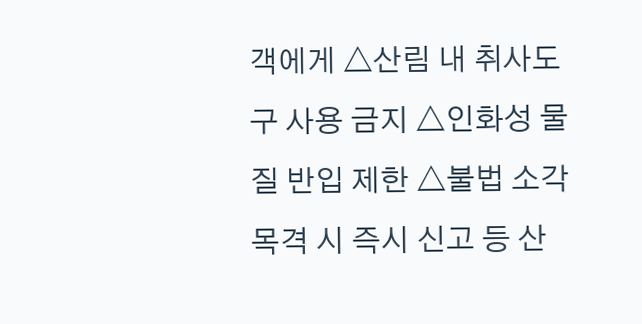객에게 △산림 내 취사도구 사용 금지 △인화성 물질 반입 제한 △불법 소각 목격 시 즉시 신고 등 산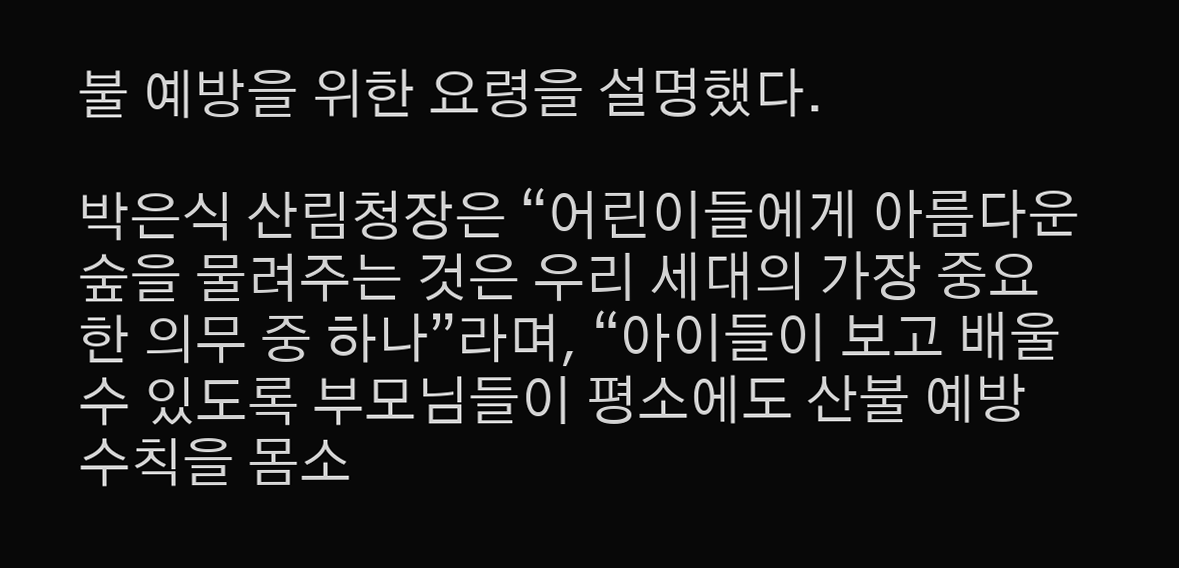불 예방을 위한 요령을 설명했다.

박은식 산림청장은 “어린이들에게 아름다운 숲을 물려주는 것은 우리 세대의 가장 중요한 의무 중 하나”라며, “아이들이 보고 배울 수 있도록 부모님들이 평소에도 산불 예방 수칙을 몸소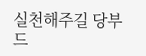실천해주길 당부드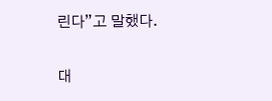린다”고 말했다.

대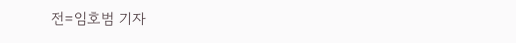전=임호범 기자